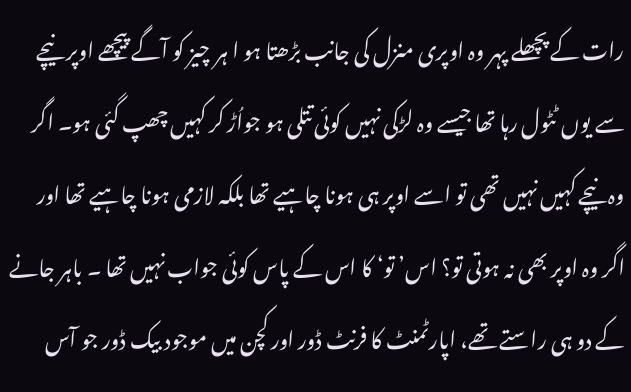رات کے پچھلے پہر وہ اوپری منزل کی جانب بڑھتا ہو ا ہر چیز کو آگے پیچھے اوپر نیچے سے یوں ٹٹول رہا تھا جیسے وہ لڑکی نہیں کوئی تتلی ہو جواُڑ کر کہیں چھپ گئی ہو۔ اگر وہ نیچے کہیں نہیں تھی تو اسے اوپر ہی ہونا چاہیے تھا بلکہ لازمی ہونا چاہیے تھا اور اگر وہ اوپر بھی نہ ہوتی تو؟ اس’ تو‘ کا اس کے پاس کوئی جواب نہیں تھا ۔ باہر جانے کے دو ہی راستے تھے، اپارٹمنٹ کا فرنٹ ڈور اور کچن میں موجود بیک ڈور جو آس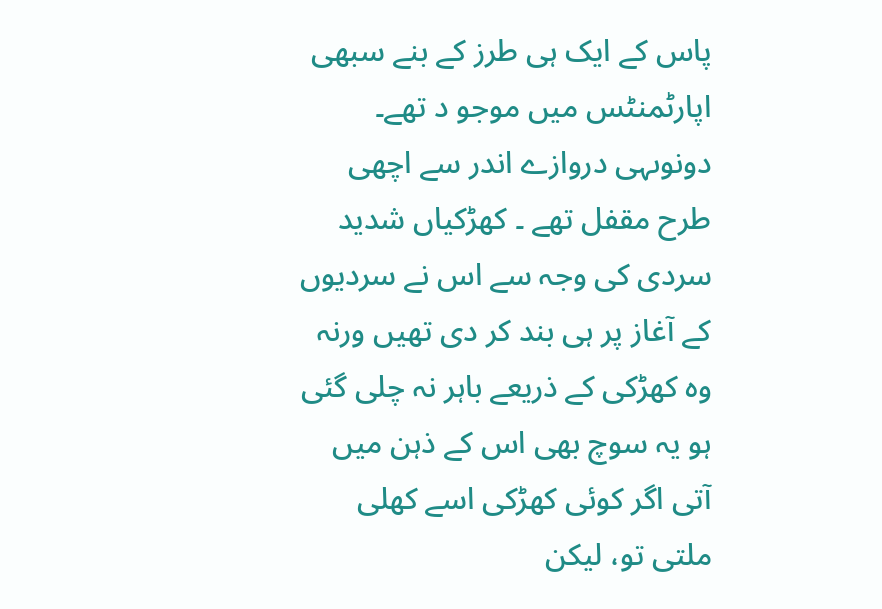پاس کے ایک ہی طرز کے بنے سبھی اپارٹمنٹس میں موجو د تھے۔ دونوںہی دروازے اندر سے اچھی طرح مقفل تھے ۔ کھڑکیاں شدید سردی کی وجہ سے اس نے سردیوں کے آغاز پر ہی بند کر دی تھیں ورنہ وہ کھڑکی کے ذریعے باہر نہ چلی گئی ہو یہ سوچ بھی اس کے ذہن میں آتی اگر کوئی کھڑکی اسے کھلی ملتی تو، لیکن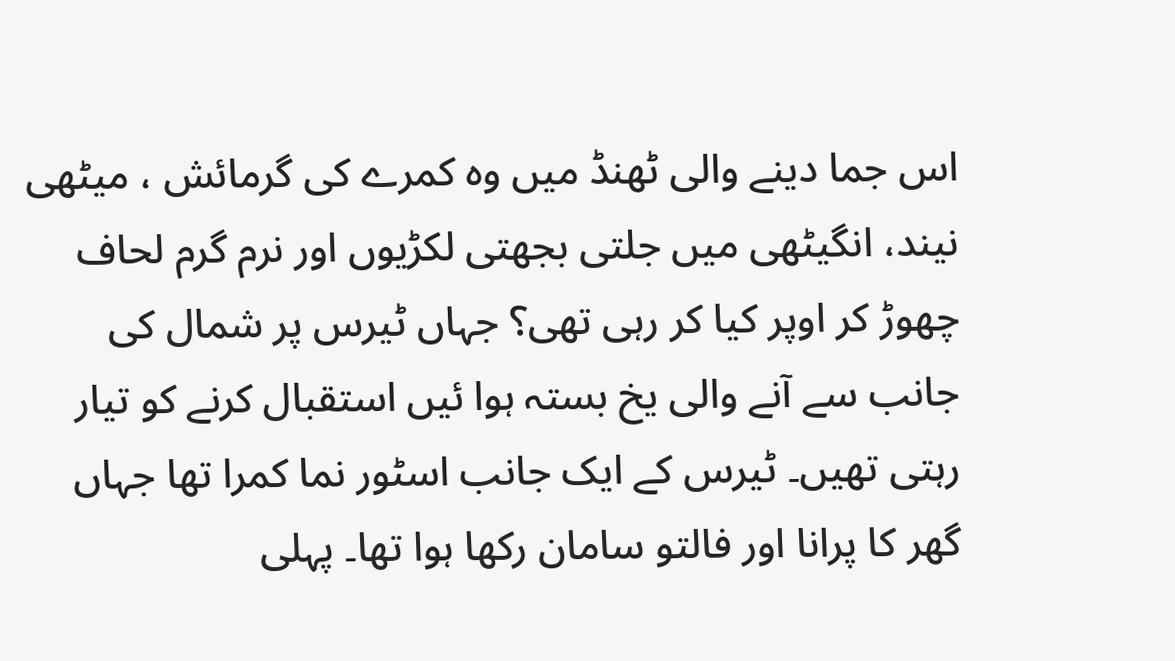اس جما دینے والی ٹھنڈ میں وہ کمرے کی گرمائش ، میٹھی نیند، انگیٹھی میں جلتی بجھتی لکڑیوں اور نرم گرم لحاف چھوڑ کر اوپر کیا کر رہی تھی؟ جہاں ٹیرس پر شمال کی جانب سے آنے والی یخ بستہ ہوا ئیں استقبال کرنے کو تیار رہتی تھیں۔ ٹیرس کے ایک جانب اسٹور نما کمرا تھا جہاں گھر کا پرانا اور فالتو سامان رکھا ہوا تھا۔ پہلی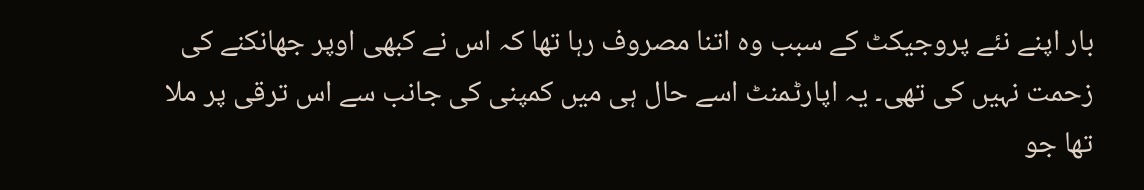بار اپنے نئے پروجیکٹ کے سبب وہ اتنا مصروف رہا تھا کہ اس نے کبھی اوپر جھانکنے کی زحمت نہیں کی تھی۔ یہ اپارٹمنٹ اسے حال ہی میں کمپنی کی جانب سے اس ترقی پر ملا تھا جو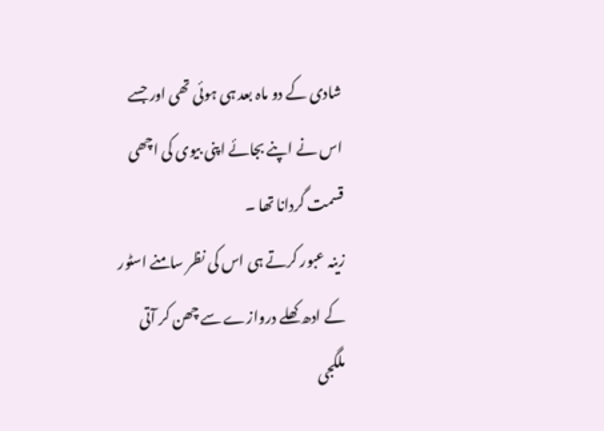شادی کے دو ماہ بعد ہی ہوئی تھی اور جسے اس نے اپنے بجائے اپنی بیوی کی اچھی قسمت گردانا تھا ۔
زینہ عبور کرتے ہی اس کی نظر سامنے اسٹور کے ادھ کھلے دروازے سے چھن کر آتی ملگجی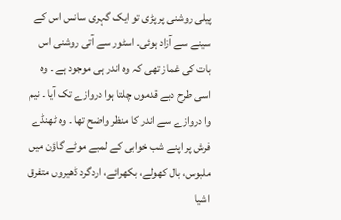پیلی روشنی پر پڑی تو ایک گہری سانس اس کے سینے سے آزاد ہوئی۔ اسٹور سے آتی روشنی اس بات کی غماز تھی کہ وہ اندر ہی موجود ہے ۔ وہ اسی طرح دبے قدموں چلتا ہوا دروازے تک آیا ۔ نیم وا دروازے سے اندر کا منظر واضح تھا ۔ وہ ٹھنڈے فرش پر اپنے شب خوابی کے لمبے موٹے گاؤن میں ملبوس، بال کھولے، بکھرائے، اردگرد ڈھیروں متفرق اشیا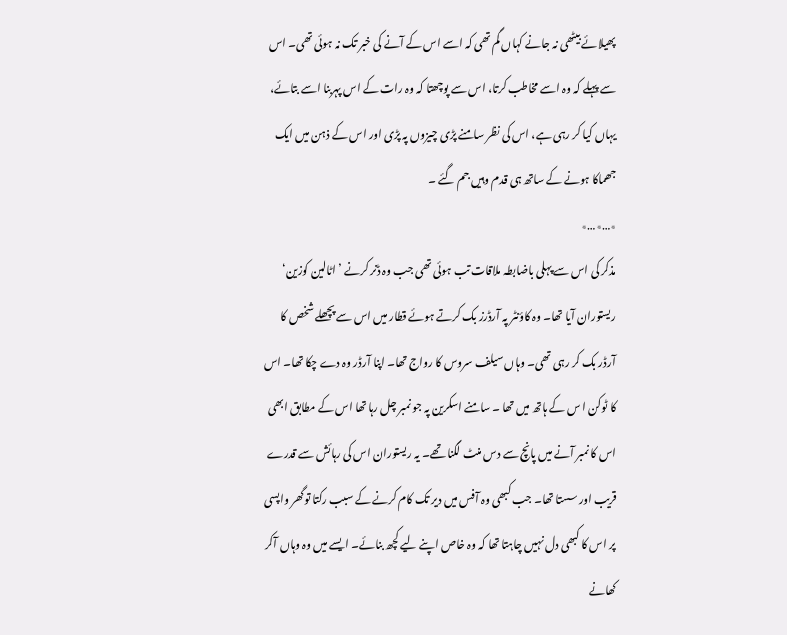پھیلائے بیٹھی نہ جانے کہاں گم تھی کہ اسے اس کے آنے کی خبر تک نہ ہوئی تھی۔ اس سے پہلے کہ وہ اسے مخاطب کرتا، اس سے پوچھتا کہ وہ رات کے اس پہربنا اسے بتائے، یہاں کیا کر رہی ہے، اس کی نظر سامنے پڑی چیزوں پہ پڑی اور اس کے ذہن میں ایک جھماکا ہونے کے ساتھ ہی قدم وہیں جم گئے ۔
٭…٭…٭
مذکر کی اس سے پہلی باضابطہ ملاقات تب ہوئی تھی جب وہ ڈنر کرنے ’ اٹالین کوزین‘ ریستوران آیا تھا۔ وہ کاؤنٹر پہ آرڈرز بک کرتے ہوئے قطار میں اس سے پچھلے شخص کا آرڈر بک کر رہی تھی۔ وہاں سیلف سروس کا رواج تھا۔ اپنا آرڈر وہ دے چکا تھا۔ اس کا ٹوکن ا س کے ہاتھ میں تھا ۔ سامنے اسکرین پہ جو نمبر چل رہا تھا اس کے مطابق ابھی اس کا نمبر آنے میں پانچ سے دس منٹ لگنا تھے۔ یہ ریستوران اس کی رہائش سے قدرے قریب اور سستا تھا۔ جب کبھی وہ آفس میں دیر تک کام کرنے کے سبب رکتا توگھر واپسی پر اس کا کبھی دل نہیں چاہتا تھا کہ وہ خاص اپنے لیے کچھ بنائے۔ ایسے میں وہ وہاں آکر کھانے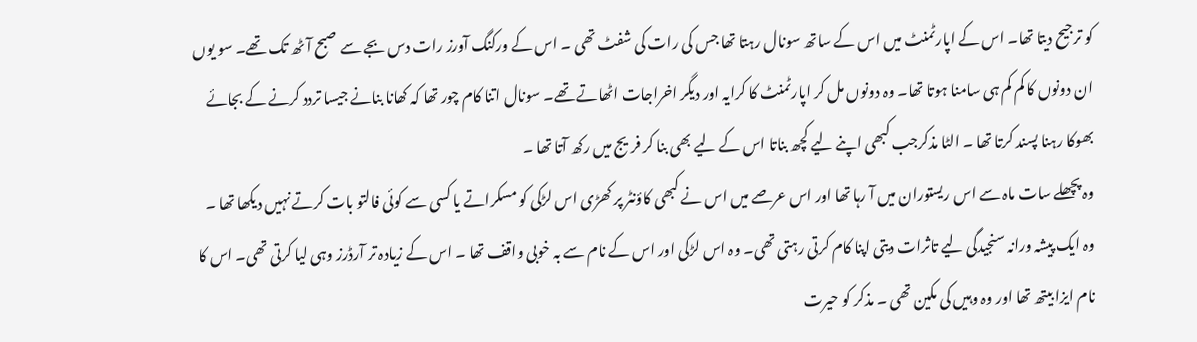کو ترجیح دیتا تھا۔ اس کے اپارٹمنٹ میں اس کے ساتھ سونال رہتا تھا جس کی رات کی شفٹ تھی ۔ اس کے ورکنگ آورز رات دس بجے سے صبح آٹھ تک تھے۔ سو یوں ان دونوں کا کم کم ہی سامنا ہوتا تھا۔ وہ دونوں مل کر اپارٹمنٹ کا کرایہ اور دیگر اخراجات اٹھاتے تھے۔ سونال اتنا کام چور تھا کہ کھانا بنانے جیسا تردد کرنے کے بجائے بھوکا رہنا پسند کرتا تھا ۔ الٹا مذکرجب کبھی اپنے لیے کچھ بناتا اس کے لیے بھی بنا کر فریج میں رکھ آتا تھا ۔
وہ پچھلے سات ماہ سے اس ریستوران میں آ رہا تھا اور اس عرصے میں اس نے کبھی کاؤنٹر پر کھڑی اس لڑکی کو مسکراتے یا کسی سے کوئی فالتو بات کرتے نہیں دیکھا تھا ۔ وہ ایک پیشہ ورانہ سنجیدگی لیے تاثرات دیتی اپنا کام کرتی رہتی تھی۔ وہ اس لڑکی اور اس کے نام سے بہ خوبی واقف تھا ۔ اس کے زیادہ تر آرڈرز وہی لیا کرتی تھی۔ اس کا نام ایزا بیتھ تھا اور وہ وہیں کی مکین تھی ۔ مذکر کو حیرت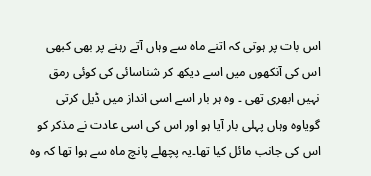اس بات پر ہوتی کہ اتنے ماہ سے وہاں آتے رہنے پر بھی کبھی اس کی آنکھوں میں اسے دیکھ کر شناسائی کی کوئی رمق نہیں ابھری تھی ۔ وہ ہر بار اسے اسی انداز میں ڈیل کرتی گویاوہ وہاں پہلی بار آیا ہو اور اس کی اسی عادت نے مذکر کو اس کی جانب مائل کیا تھا۔یہ پچھلے پانچ ماہ سے ہوا تھا کہ وہ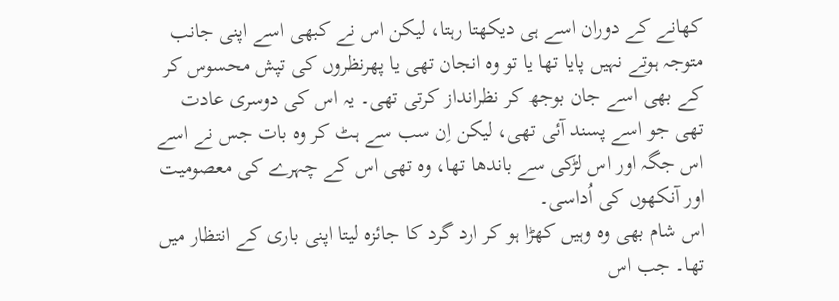کھانے کے دوران اسے ہی دیکھتا رہتا، لیکن اس نے کبھی اسے اپنی جانب متوجہ ہوتے نہیں پایا تھا یا تو وہ انجان تھی یا پھرنظروں کی تپش محسوس کر کے بھی اسے جان بوجھ کر نظرانداز کرتی تھی۔ یہ اس کی دوسری عادت تھی جو اسے پسند آئی تھی، لیکن اِن سب سے ہٹ کر وہ بات جس نے اسے اس جگہ اور اس لڑکی سے باندھا تھا، وہ تھی اس کے چہرے کی معصومیت اور آنکھوں کی اُداسی۔
اس شام بھی وہ وہیں کھڑا ہو کر ارد گرد کا جائزہ لیتا اپنی باری کے انتظار میں تھا۔ جب اس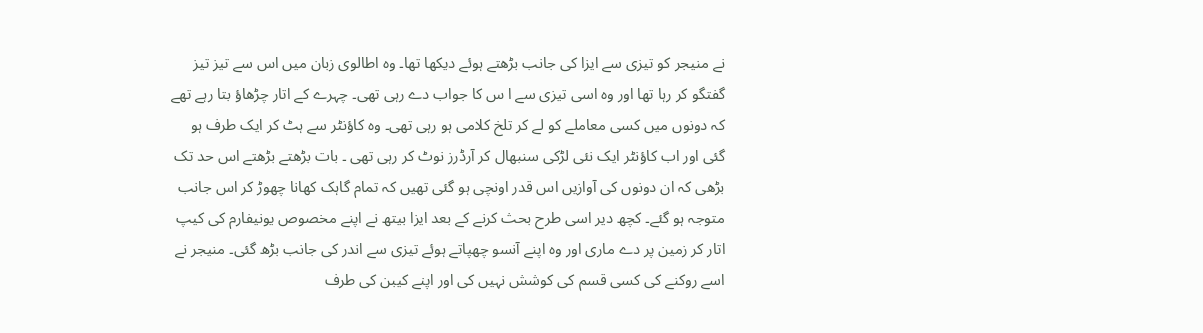نے منیجر کو تیزی سے ایزا کی جانب بڑھتے ہوئے دیکھا تھا۔ وہ اطالوی زبان میں اس سے تیز تیز گفتگو کر رہا تھا اور وہ اسی تیزی سے ا س کا جواب دے رہی تھی۔ چہرے کے اتار چڑھاؤ بتا رہے تھے کہ دونوں میں کسی معاملے کو لے کر تلخ کلامی ہو رہی تھی۔ وہ کاؤنٹر سے ہٹ کر ایک طرف ہو گئی اور اب کاؤنٹر ایک نئی لڑکی سنبھال کر آرڈرز نوٹ کر رہی تھی ۔ بات بڑھتے بڑھتے اس حد تک بڑھی کہ ان دونوں کی آوازیں اس قدر اونچی ہو گئی تھیں کہ تمام گاہک کھانا چھوڑ کر اس جانب متوجہ ہو گئے۔ کچھ دیر اسی طرح بحث کرنے کے بعد ایزا بیتھ نے اپنے مخصوص یونیفارم کی کیپ اتار کر زمین پر دے ماری اور وہ اپنے آنسو چھپاتے ہوئے تیزی سے اندر کی جانب بڑھ گئی۔ منیجر نے اسے روکنے کی کسی قسم کی کوشش نہیں کی اور اپنے کیبن کی طرف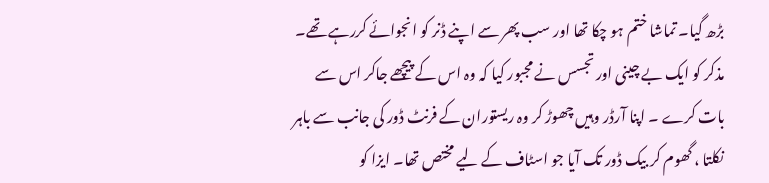بڑھ گیا۔ تماشا ختم ہو چکا تھا اور سب پھر سے اپنے ڈنر کو انجوائے کررہے تھے۔
مذکر کو ایک بے چینی اور تجسس نے مجبور کیا کہ وہ اس کے پیچھے جاکر اس سے بات کرے ۔ اپنا آرڈر وہیں چھوڑ کر وہ ریستوران کے فرنٹ ڈور کی جانب سے باہر نکلتا ، گھوم کر بیک ڈور تک آیا جو اسٹاف کے لیے مختص تھا۔ ایزا کو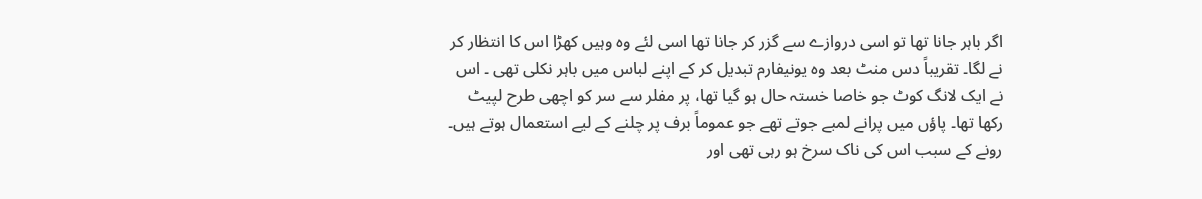اگر باہر جانا تھا تو اسی دروازے سے گزر کر جانا تھا اسی لئے وہ وہیں کھڑا اس کا انتظار کر نے لگا۔ تقریباً دس منٹ بعد وہ یونیفارم تبدیل کر کے اپنے لباس میں باہر نکلی تھی ۔ اس نے ایک لانگ کوٹ جو خاصا خستہ حال ہو گیا تھا، پر مفلر سے سر کو اچھی طرح لپیٹ رکھا تھا۔ پاؤں میں پرانے لمبے جوتے تھے جو عموماً برف پر چلنے کے لیے استعمال ہوتے ہیں۔ رونے کے سبب اس کی ناک سرخ ہو رہی تھی اور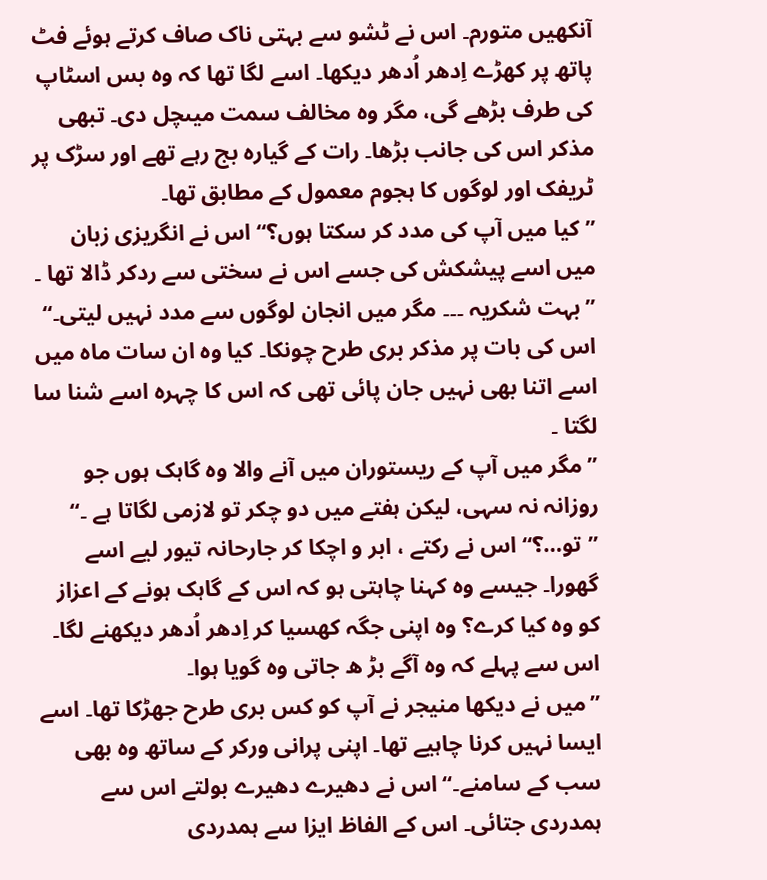آنکھیں متورم۔ اس نے ٹشو سے بہتی ناک صاف کرتے ہوئے فٹ پاتھ پر کھڑے اِدھر اُدھر دیکھا۔ اسے لگا تھا کہ وہ بس اسٹاپ کی طرف بڑھے گی، مگر وہ مخالف سمت میںچل دی۔ تبھی مذکر اس کی جانب بڑھا۔ رات کے گیارہ بج رہے تھے اور سڑک پر ٹریفک اور لوگوں کا ہجوم معمول کے مطابق تھا۔
’’کیا میں آپ کی مدد کر سکتا ہوں؟‘‘ اس نے انگریزی زبان میں اسے پیشکش کی جسے اس نے سختی سے ردکر ڈالا تھا ۔
’’بہت شکریہ ۔۔۔ مگر میں انجان لوگوں سے مدد نہیں لیتی۔‘‘
اس کی بات پر مذکر بری طرح چونکا۔ کیا وہ ان سات ماہ میں اسے اتنا بھی نہیں جان پائی تھی کہ اس کا چہرہ اسے شنا سا لگتا ۔
’’مگر میں آپ کے ریستوران میں آنے والا وہ گاہک ہوں جو روزانہ نہ سہی، لیکن ہفتے میں دو چکر تو لازمی لگاتا ہے ۔‘‘
’’تو…؟‘‘ اس نے رکتے ، ابر و اچکا کر جارحانہ تیور لیے اسے گھورا۔ جیسے وہ کہنا چاہتی ہو کہ اس کے گاہک ہونے کے اعزاز کو وہ کیا کرے؟ وہ اپنی جگہ کھسیا کر اِدھر اُدھر دیکھنے لگا۔ اس سے پہلے کہ وہ آگے بڑ ھ جاتی وہ گویا ہوا۔
’’میں نے دیکھا منیجر نے آپ کو کس بری طرح جھڑکا تھا۔ اسے ایسا نہیں کرنا چاہیے تھا۔ اپنی پرانی ورکر کے ساتھ وہ بھی سب کے سامنے۔‘‘ اس نے دھیرے دھیرے بولتے اس سے ہمدردی جتائی۔ اس کے الفاظ ایزا سے ہمدردی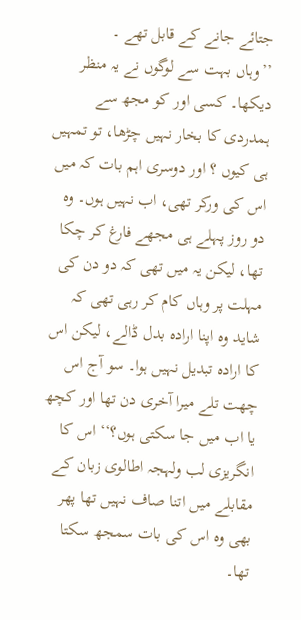جتائے جانے کے قابل تھے ۔
’’وہاں بہت سے لوگوں نے یہ منظر دیکھا۔ کسی اور کو مجھ سے ہمدردی کا بخار نہیں چڑھا، تو تمہیں ہی کیوں ؟ اور دوسری اہم بات کہ میں اس کی ورکر تھی، اب نہیں ہوں۔ وہ دو روز پہلے ہی مجھے فارغ کر چکا تھا، لیکن یہ میں تھی کہ دو دن کی مہلت پر وہاں کام کر رہی تھی کہ شاید وہ اپنا ارادہ بدل ڈالے، لیکن اس کا ارادہ تبدیل نہیں ہوا۔ سو آج اس چھت تلے میرا آخری دن تھا اور کچھ یا اب میں جا سکتی ہوں؟‘‘ اس کا انگریزی لب ولہجہ اطالوی زبان کے مقابلے میں اتنا صاف نہیں تھا پھر بھی وہ اس کی بات سمجھ سکتا تھا۔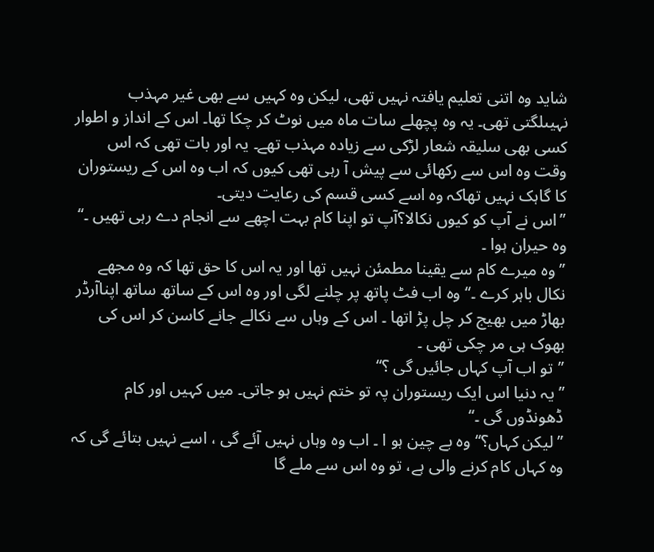شاید وہ اتنی تعلیم یافتہ نہیں تھی، لیکن وہ کہیں سے بھی غیر مہذب نہیںلگتی تھی۔ یہ وہ پچھلے سات ماہ میں نوٹ کر چکا تھا۔ اس کے انداز و اطوار کسی بھی سلیقہ شعار لڑکی سے زیادہ مہذب تھے۔ یہ اور بات تھی کہ اس وقت وہ اس سے رکھائی سے پیش آ رہی تھی کیوں کہ اب وہ اس کے ریستوران کا گاہک نہیں تھاکہ وہ اسے کسی قسم کی رعایت دیتی۔
’’اس نے آپ کو کیوں نکالا؟آپ تو اپنا کام بہت اچھے سے انجام دے رہی تھیں ۔‘‘ وہ حیران ہوا ۔
’’وہ میرے کام سے یقینا مطمئن نہیں تھا اور یہ اس کا حق تھا کہ وہ مجھے نکال باہر کرے ۔‘‘ وہ اب فٹ پاتھ پر چلنے لگی اور وہ اس کے ساتھ ساتھ اپناآرڈر بھاڑ میں بھیج کر چل پڑ اتھا ۔ اس کے وہاں سے نکالے جانے کاسن کر اس کی بھوک ہی مر چکی تھی ۔
’’تو اب آپ کہاں جائیں گی ؟‘‘
’’یہ دنیا اس ایک ریستوران پہ تو ختم نہیں ہو جاتی۔ میں کہیں اور کام ڈھونڈوں گی ۔‘‘
’’لیکن کہاں؟‘‘ وہ بے چین ہو ا ۔ اب وہ وہاں نہیں آئے گی ، اسے نہیں بتائے گی کہ وہ کہاں کام کرنے والی ہے، تو وہ اس سے ملے گا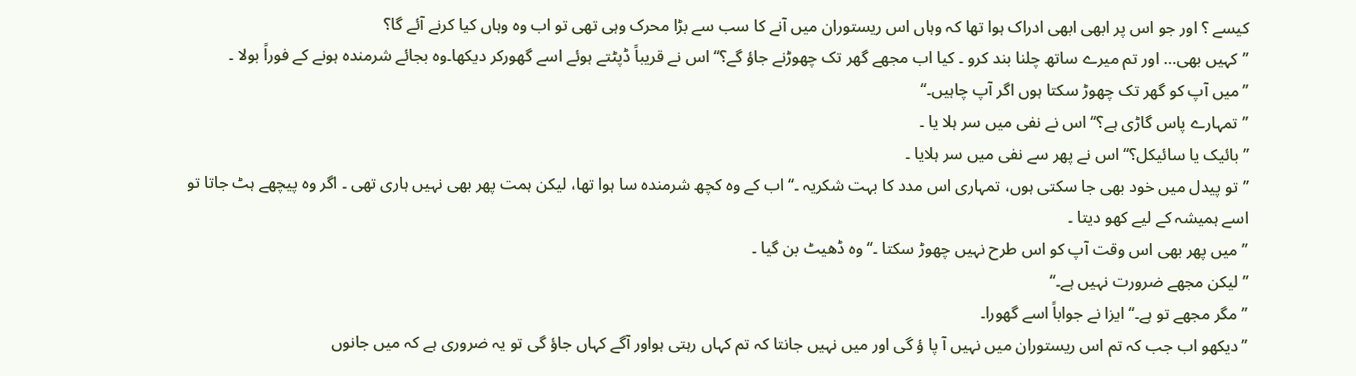کیسے ؟ اور جو اس پر ابھی ابھی ادراک ہوا تھا کہ وہاں اس ریستوران میں آنے کا سب سے بڑا محرک وہی تھی تو اب وہ وہاں کیا کرنے آئے گا؟
’’کہیں بھی… اور تم میرے ساتھ چلنا بند کرو ۔ کیا اب مجھے گھر تک چھوڑنے جاؤ گے؟‘‘ اس نے قریباً ڈپٹتے ہوئے اسے گھورکر دیکھا۔وہ بجائے شرمندہ ہونے کے فوراً بولا ۔
’’میں آپ کو گھر تک چھوڑ سکتا ہوں اگر آپ چاہیں۔‘‘
’’تمہارے پاس گاڑی ہے؟‘‘ اس نے نفی میں سر ہلا یا ۔
’’بائیک یا سائیکل؟‘‘ اس نے پھر سے نفی میں سر ہلایا ۔
’’تو پیدل میں خود بھی جا سکتی ہوں، تمہاری اس مدد کا بہت شکریہ ۔‘‘ اب کے وہ کچھ شرمندہ سا ہوا تھا، لیکن ہمت پھر بھی نہیں ہاری تھی ۔ اگر وہ پیچھے ہٹ جاتا تو اسے ہمیشہ کے لیے کھو دیتا ۔
’’میں پھر بھی اس وقت آپ کو اس طرح نہیں چھوڑ سکتا ۔‘‘ وہ ڈھیٹ بن گیا ۔
’’لیکن مجھے ضرورت نہیں ہے۔‘‘
’’مگر مجھے تو ہے۔‘‘ ایزا نے جواباً اسے گھورا۔
’’دیکھو اب جب کہ تم اس ریستوران میں نہیں آ پا ؤ گی اور میں نہیں جانتا کہ تم کہاں رہتی ہواور آگے کہاں جاؤ گی تو یہ ضروری ہے کہ میں جانوں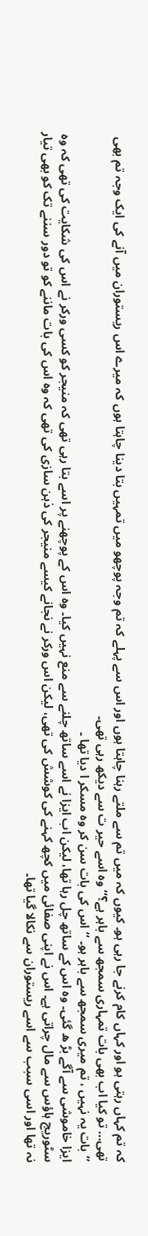کہ تم کہاں رہتی ہو اور کہاں کام کرنے جا رہی ہو۔ کیوں کہ میں تم سے ملتے رہنا چاہتا ہوں اور اس سے پہلے کہ تم وجہ پوچھو میں تمہیں بتا دینا چاہتا ہوں کہ میرے اس ریستوران میں آنے کی ایک وجہ تم بھی تھی… تو کیا اب بھی بات تمہاری سمجھ سے باہر ہے؟‘‘ وہ اسے حیر ت سے دیکھ رہی تھی۔
’’بات یہ نہیں ، تم میری سمجھ سے باہر ہو۔ ‘‘ اس کی بات سن کر وہ مسکر ا دیا تھا ۔
ایزا خاموشی سے آگے بڑ ھ گئی۔ وہ اس کے ساتھ چل رہا تھا، لیکن اب ایزا نے اسے ساتھ چلنے سے منع نہیں کیا۔ وہ اس کے پوچھنے پر اسے بتا رہی تھی کہ منیجر کو کسی ورکر نے اس کی شکایت کی تھی کہ وہ سٹوریج ہاؤس سے مال چراتی ہے۔ اس نے اپنی صفائی میں کچھ کہنے کی کوشش کی تھی، لیکن اس ورکر نے نجانے کیسے منیجر کی ذہن سازی کی تھی کہ وہ اس کی بات ماننے کو تو دور سننے تک کو بھی تیار نہ تھا اور اسی سبب سے اسے ریستوران سے نکالا گیا تھا۔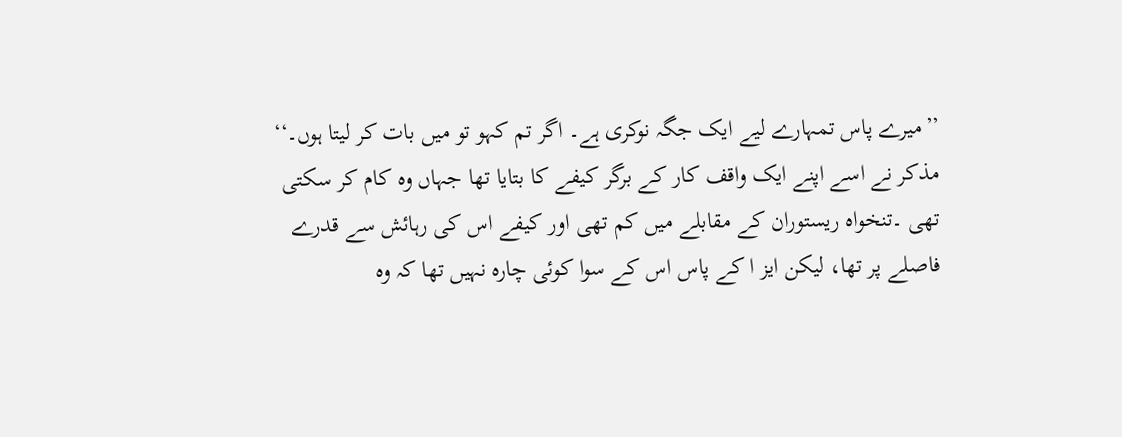’’میرے پاس تمہارے لیے ایک جگہ نوکری ہے۔ اگر تم کہو تو میں بات کر لیتا ہوں۔‘‘
مذکر نے اسے اپنے ایک واقف کار کے برگر کیفے کا بتایا تھا جہاں وہ کام کر سکتی تھی ۔تنخواہ ریستوران کے مقابلے میں کم تھی اور کیفے اس کی رہائش سے قدرے فاصلے پر تھا، لیکن ایز ا کے پاس اس کے سوا کوئی چارہ نہیں تھا کہ وہ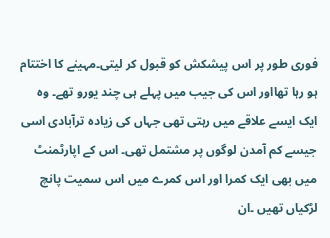فوری طور پر اس پیشکش کو قبول کر لیتی۔مہینے کا اختتام ہو رہا تھااور اس کی جیب میں پہلے ہی چند یورو تھے۔ وہ ایک ایسے علاقے میں رہتی تھی جہاں کی زیادہ ترآبادی اسی جیسے کم آمدن لوگوں پر مشتمل تھی۔ اس کے اپارٹمنٹ میں بھی ایک کمرا اور اس کمرے میں اس سمیت پانچ لڑکیاں تھیں ۔ان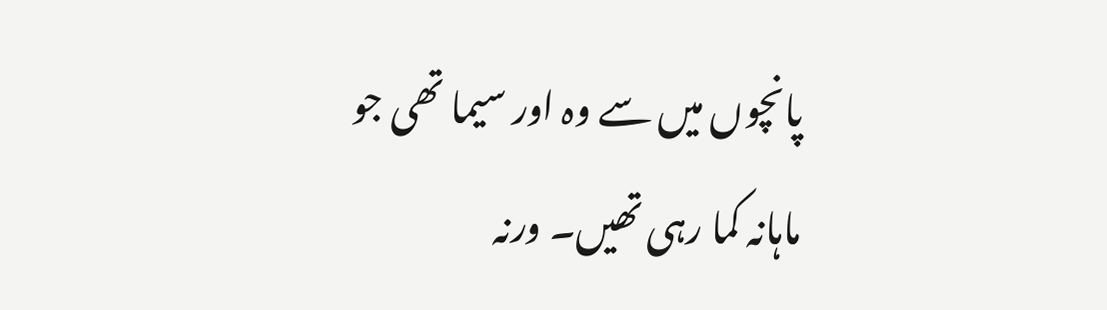پانچوں میں سے وہ اور سیما تھی جو ماہانہ کما رہی تھیں۔ ورنہ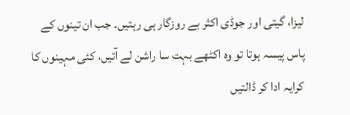لیزا، گیتی اور جوڈی اکثر بے روزگار ہی رہتیں۔ جب ان تینوں کے پاس پیسہ ہوتا تو وہ اکٹھے بہت سا راشن لے آتیں، کئی مہینوں کا کرایہ ادا کر ڈالتیں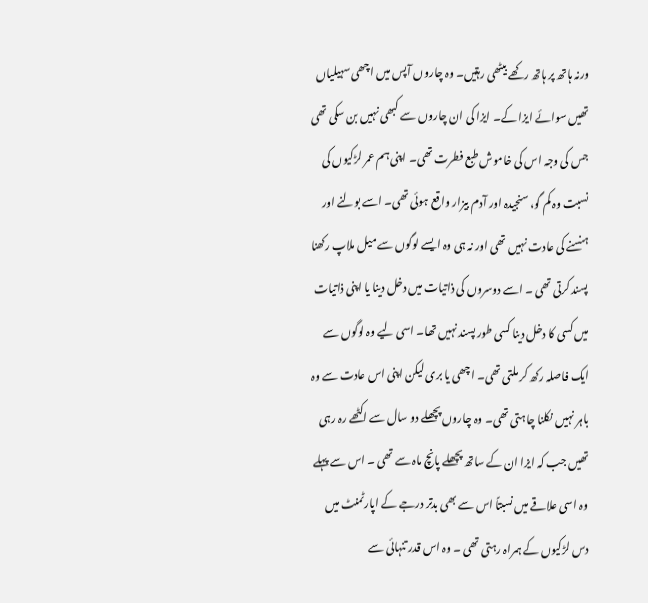ورنہ ہاتھ پر ہاتھ رکھے بیٹھی رہتیں۔ وہ چاروں آپس میں اچھی سہیلیاں تھیں سوائے ایزا کے۔ ایزا کی ان چاروں سے کبھی نہیں بن سکی تھی جس کی وجہ اس کی خاموش طبع فطرت تھی۔ اپنی ہم عمر لڑکیوں کی نسبت وہ کم گو، سنجیدہ اور آدم بیزار واقع ہوئی تھی۔ اسے بولنے اور ہنسنے کی عادت نہیں تھی اور نہ ہی وہ ایسے لوگوں سے میل ملاپ رکھنا پسند کرتی تھی ۔ اسے دوسروں کی ذاتیات میں دخل دینا یا اپنی ذاتیات میں کسی کا دخل دینا کسی طور پسند نہیں تھا۔ اسی لیے وہ لوگوں سے ایک فاصلہ رکھ کر ملتی تھی۔ اچھی یا بری لیکن اپنی اس عادت سے وہ باہر نہیں نکلنا چاہتی تھی۔ وہ چاروں پچھلے دو سال سے اکٹھے رہ رہی تھیں جب کہ ایزا ان کے ساتھ پچھلے پانچ ماہ سے تھی ۔ اس سے پہلے وہ اسی علاقے میں نسبتاً اس سے بھی بدتر درجے کے اپارٹمنٹ میں دس لڑکیوں کے ہمراہ رہتی تھی ۔ وہ اس قدر تنہائی سے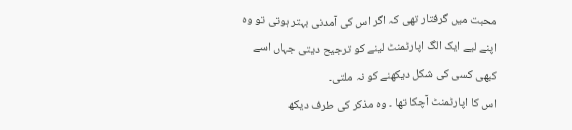محبت میں گرفتار تھی کہ اگر اس کی آمدنی بہتر ہوتی تو وہ اپنے لیے ایک الگ اپارٹمنٹ لینے کو ترجیح دیتی جہاں اسے کبھی کسی کی شکل دیکھنے کو نہ ملتی۔
اس کا اپارٹمنٹ آچکا تھا ۔ وہ مذکر کی طرف دیکھ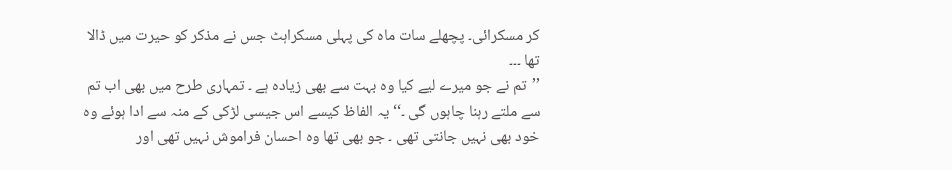کر مسکرائی۔ پچھلے سات ماہ کی پہلی مسکراہٹ جس نے مذکر کو حیرت میں ڈالا تھا ۔۔۔
’’تم نے جو میرے لیے کیا وہ بہت سے بھی زیادہ ہے ۔ تمہاری طرح میں بھی اب تم سے ملتے رہنا چاہوں گی ۔‘‘ یہ الفاظ کیسے اس جیسی لڑکی کے منہ سے ادا ہوئے وہ خود بھی نہیں جانتی تھی ۔ جو بھی تھا وہ احسان فراموش نہیں تھی اور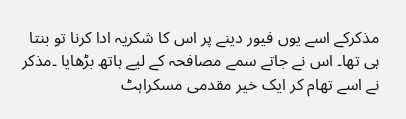مذکرکے اسے یوں فیور دینے پر اس کا شکریہ ادا کرنا تو بنتا ہی تھا۔ اس نے جاتے سمے مصافحہ کے لیے ہاتھ بڑھایا ۔مذکر نے اسے تھام کر ایک خیر مقدمی مسکراہٹ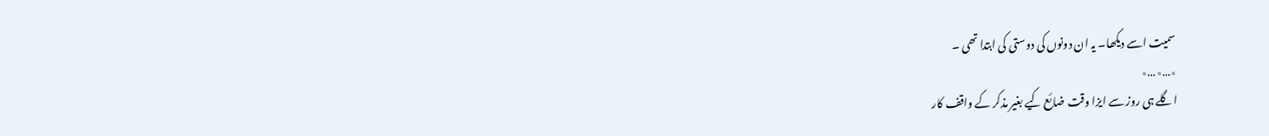سمیت اسے دیکھا۔ یہ ان دونوں کی دوستی کی ابتدا تھی ۔
٭…٭…٭
اگلے ہی روز سے ایزا وقت ضائع کیے بغیر مذکر کے واقف کار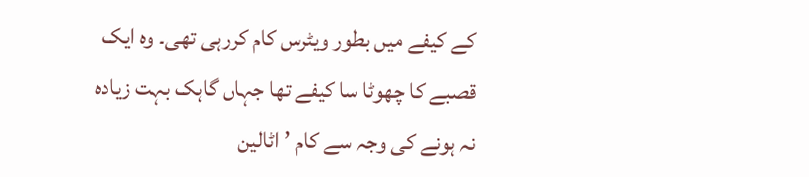کے کیفے میں بطور ویٹرس کام کررہی تھی۔ وہ ایک قصبے کا چھوٹا سا کیفے تھا جہاں گاہک بہت زیادہ نہ ہونے کی وجہ سے کام ’ اٹالین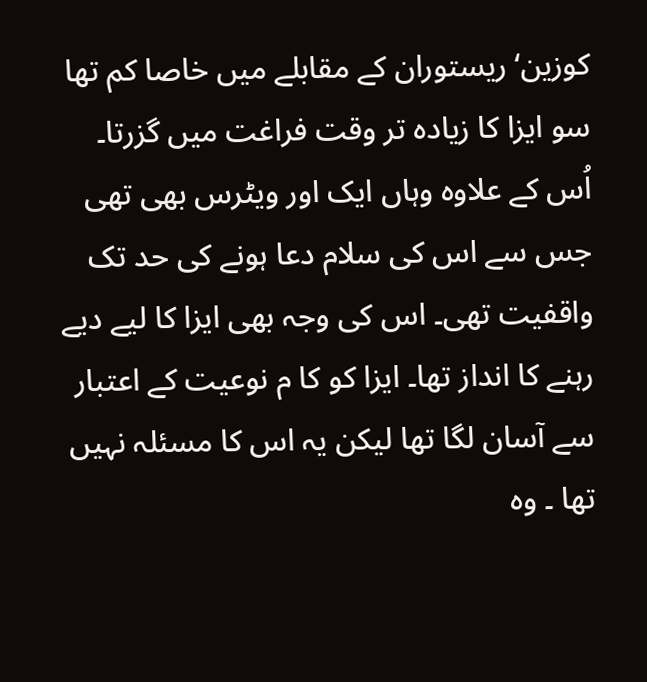کوزین‘ ریستوران کے مقابلے میں خاصا کم تھا سو ایزا کا زیادہ تر وقت فراغت میں گزرتا۔ اُس کے علاوہ وہاں ایک اور ویٹرس بھی تھی جس سے اس کی سلام دعا ہونے کی حد تک واقفیت تھی۔ اس کی وجہ بھی ایزا کا لیے دیے رہنے کا انداز تھا۔ ایزا کو کا م نوعیت کے اعتبار سے آسان لگا تھا لیکن یہ اس کا مسئلہ نہیں تھا ۔ وہ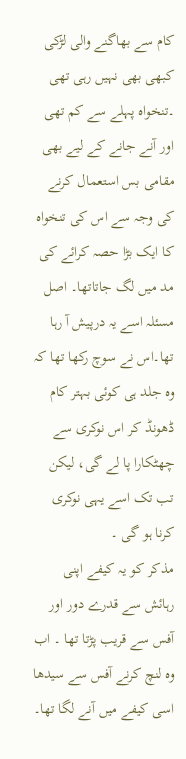کام سے بھاگنے والی لڑکی کبھی بھی نہیں رہی تھی ۔تنخواہ پہلے سے کم تھی اور آنے جانے کے لیے بھی مقامی بس استعمال کرنے کی وجہ سے اس کی تنخواہ کا ایک بڑا حصہ کرائے کی مد میں لگ جاتاتھا۔ اصل مسئلہ اسے یہ درپیش آ رہا تھا۔اس نے سوچ رکھا تھا کہ وہ جلد ہی کوئی بہتر کام ڈھونڈ کر اس نوکری سے چھٹکارا پا لے گی، لیکن تب تک اسے یہی نوکری کرنا ہو گی ۔
مذکر کو یہ کیفے اپنی رہائش سے قدرے دور اور آفس سے قریب پڑتا تھا ۔ اب وہ لنچ کرنے آفس سے سیدھا اسی کیفے میں آنے لگا تھا۔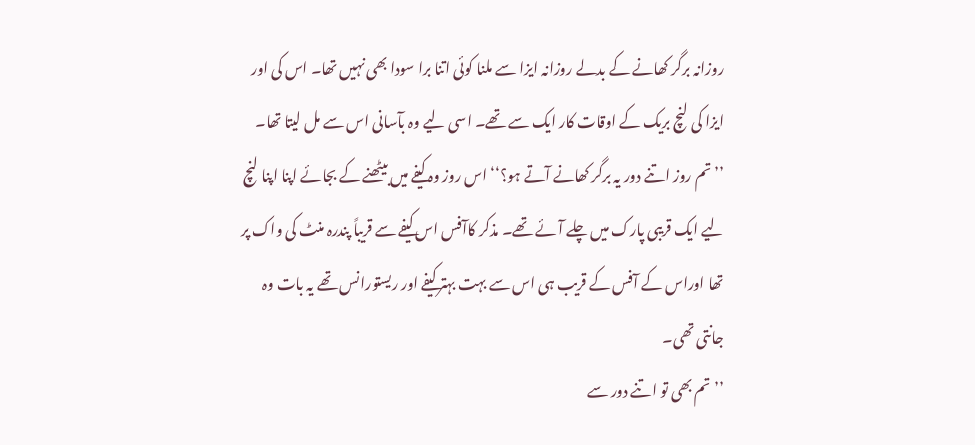روزانہ برگر کھانے کے بدلے روزانہ ایزا سے ملنا کوئی اتنا برا سودا بھی نہیں تھا۔ اس کی اور ایزا کی لنچ بریک کے اوقات کار ایک سے تھے۔ اسی لیے وہ بآسانی اس سے مل لیتا تھا۔
’’تم روز اتنے دور یہ برگر کھانے آتے ہو؟‘‘ اس روز وہ کیفے میں بیٹھنے کے بجائے اپنا اپنا لنچ لیے ایک قریبی پارک میں چلے آئے تھے۔ مذکر کاآفس اس کیفے سے قریباً پندرہ منٹ کی واک پر تھا اوراس کے آفس کے قریب ہی اس سے بہت بہتر کیفے اور ریستورانس تھے یہ بات وہ جانتی تھی۔
’’تم بھی تو اتنے دور سے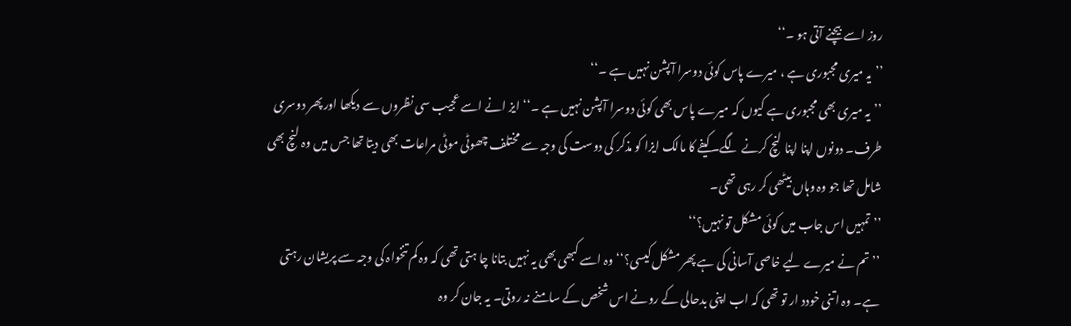روز اسے بیچنے آتی ہو ۔‘‘
’’یہ میری مجبوری ہے ، میرے پاس کوئی دوسرا آپشن نہیں ہے ۔‘‘
’’یہ میری بھی مجبوری ہے کیوں کہ میرے پاس بھی کوئی دوسرا آپشن نہیں ہے ۔‘‘ ایز انے اسے عجیب سی نظروں سے دیکھا اور پھر دوسری طرف۔ دونوں اپنا اپنا لنچ کرنے لگے۔ کیفے کا مالک ایزا کو مذکر کی دوست کی وجہ سے مختلف چھوٹی موٹی مراعات بھی دیتا تھا جس میں وہ لنچ بھی شامل تھا جو وہ وہاں بیٹھی کر رہی تھی۔
’’تمہیں اس جاب میں کوئی مشکل تو نہیں؟‘‘
’’تم نے میرے لیے خاصی آسانی کی ہے پھر مشکل کیسی؟‘‘ وہ اسے کبھی بھی یہ نہیں بتانا چا ہتی تھی کہ وہ کم تنخواہ کی وجہ سے پریشان رہتی ہے۔ وہ اتنی خودد ار تو تھی کہ اب اپنی بدحالی کے رونے اس شخص کے سامنے نہ روتی۔ یہ جان کر وہ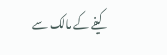کیفے کے مالک سے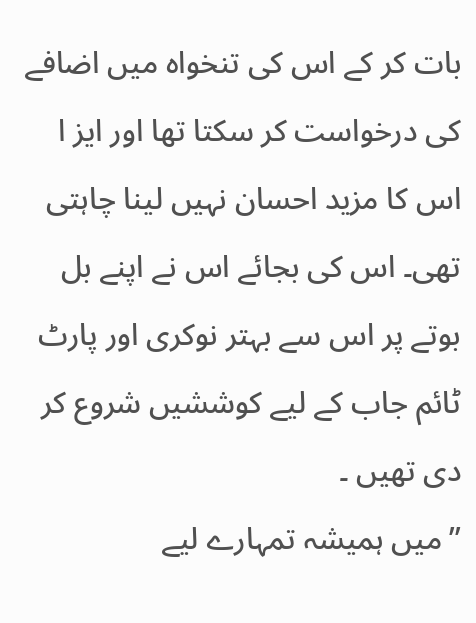بات کر کے اس کی تنخواہ میں اضافے کی درخواست کر سکتا تھا اور ایز ا اس کا مزید احسان نہیں لینا چاہتی تھی۔ اس کی بجائے اس نے اپنے بل بوتے پر اس سے بہتر نوکری اور پارٹ ٹائم جاب کے لیے کوششیں شروع کر دی تھیں ۔
’’میں ہمیشہ تمہارے لیے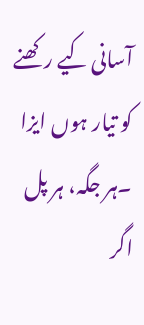آسانی کیے رکھنے کو تیار ہوں ایزا ۔ہر جگہ، ہر پل اگر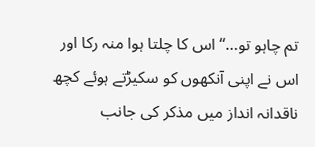تم چاہو تو…‘‘ اس کا چلتا ہوا منہ رکا اور اس نے اپنی آنکھوں کو سکیڑتے ہوئے کچھ ناقدانہ انداز میں مذکر کی جانب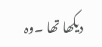دیکھا تھا ۔وہ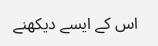اس کے ایسے دیکھنے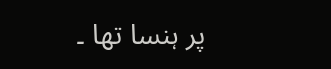پر ہنسا تھا ۔